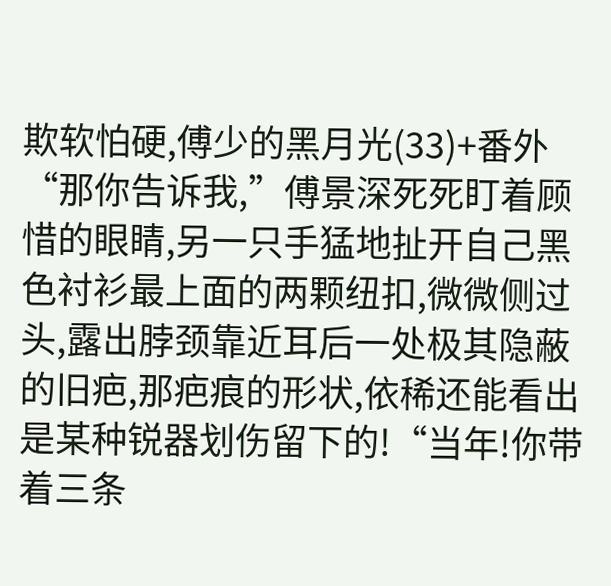欺软怕硬,傅少的黑月光(33)+番外
“那你告诉我,”傅景深死死盯着顾惜的眼睛,另一只手猛地扯开自己黑色衬衫最上面的两颗纽扣,微微侧过头,露出脖颈靠近耳后一处极其隐蔽的旧疤,那疤痕的形状,依稀还能看出是某种锐器划伤留下的!“当年!你带着三条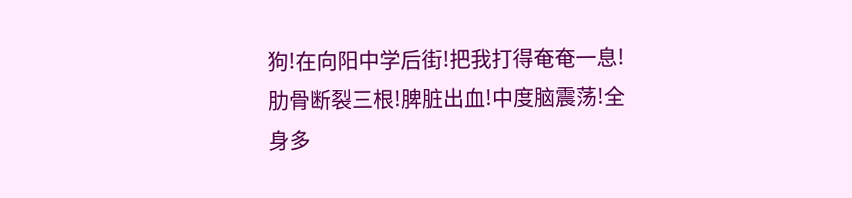狗!在向阳中学后街!把我打得奄奄一息!肋骨断裂三根!脾脏出血!中度脑震荡!全身多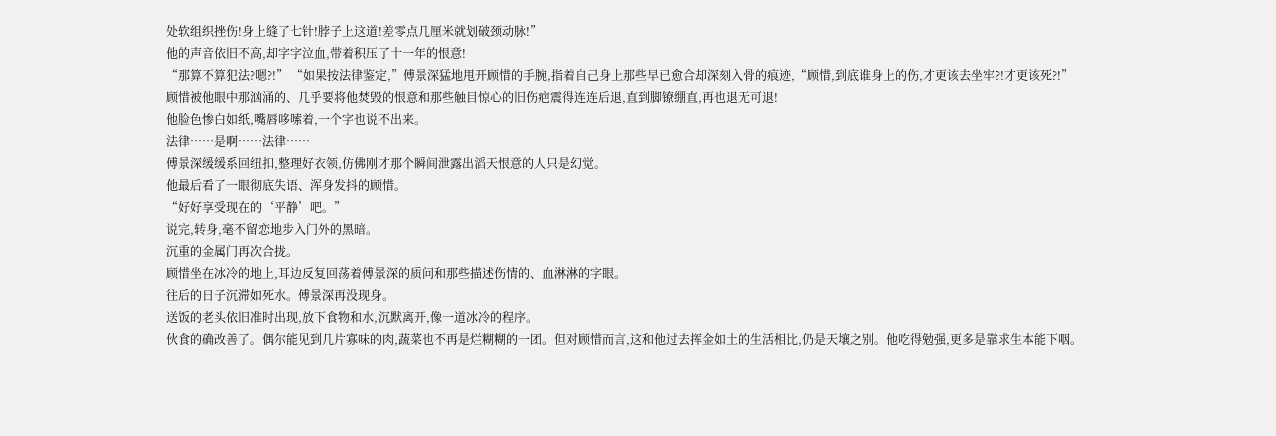处软组织挫伤!身上缝了七针!脖子上这道!差零点几厘米就划破颈动脉!”
他的声音依旧不高,却字字泣血,带着积压了十一年的恨意!
“那算不算犯法?嗯?!” “如果按法律鉴定,”傅景深猛地甩开顾惜的手腕,指着自己身上那些早已愈合却深刻入骨的痕迹,“顾惜,到底谁身上的伤,才更该去坐牢?!才更该死?!”
顾惜被他眼中那汹涌的、几乎要将他焚毁的恨意和那些触目惊心的旧伤疤震得连连后退,直到脚镣绷直,再也退无可退!
他脸色惨白如纸,嘴唇哆嗦着,一个字也说不出来。
法律……是啊……法律……
傅景深缓缓系回纽扣,整理好衣领,仿佛刚才那个瞬间泄露出滔天恨意的人只是幻觉。
他最后看了一眼彻底失语、浑身发抖的顾惜。
“好好享受现在的‘平静’吧。”
说完,转身,毫不留恋地步入门外的黑暗。
沉重的金属门再次合拢。
顾惜坐在冰冷的地上,耳边反复回荡着傅景深的质问和那些描述伤情的、血淋淋的字眼。
往后的日子沉滞如死水。傅景深再没现身。
送饭的老头依旧准时出现,放下食物和水,沉默离开,像一道冰冷的程序。
伙食的确改善了。偶尔能见到几片寡味的肉,蔬菜也不再是烂糊糊的一团。但对顾惜而言,这和他过去挥金如土的生活相比,仍是天壤之别。他吃得勉强,更多是靠求生本能下咽。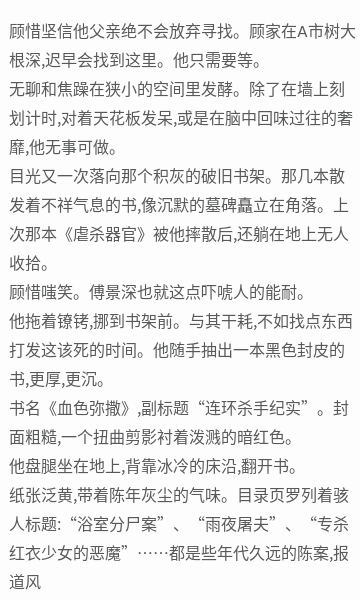顾惜坚信他父亲绝不会放弃寻找。顾家在A市树大根深,迟早会找到这里。他只需要等。
无聊和焦躁在狭小的空间里发酵。除了在墙上刻划计时,对着天花板发呆,或是在脑中回味过往的奢靡,他无事可做。
目光又一次落向那个积灰的破旧书架。那几本散发着不祥气息的书,像沉默的墓碑矗立在角落。上次那本《虐杀器官》被他摔散后,还躺在地上无人收拾。
顾惜嗤笑。傅景深也就这点吓唬人的能耐。
他拖着镣铐,挪到书架前。与其干耗,不如找点东西打发这该死的时间。他随手抽出一本黑色封皮的书,更厚,更沉。
书名《血色弥撒》,副标题“连环杀手纪实”。封面粗糙,一个扭曲剪影衬着泼溅的暗红色。
他盘腿坐在地上,背靠冰冷的床沿,翻开书。
纸张泛黄,带着陈年灰尘的气味。目录页罗列着骇人标题:“浴室分尸案”、“雨夜屠夫”、“专杀红衣少女的恶魔”……都是些年代久远的陈案,报道风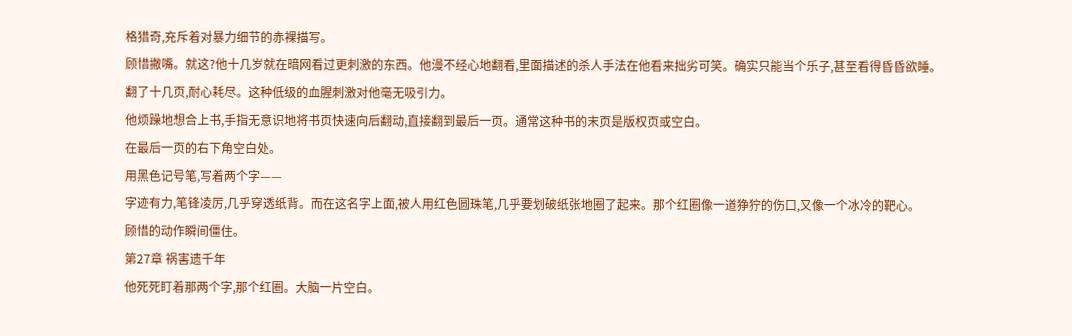格猎奇,充斥着对暴力细节的赤裸描写。
顾惜撇嘴。就这?他十几岁就在暗网看过更刺激的东西。他漫不经心地翻看,里面描述的杀人手法在他看来拙劣可笑。确实只能当个乐子,甚至看得昏昏欲睡。
翻了十几页,耐心耗尽。这种低级的血腥刺激对他毫无吸引力。
他烦躁地想合上书,手指无意识地将书页快速向后翻动,直接翻到最后一页。通常这种书的末页是版权页或空白。
在最后一页的右下角空白处。
用黑色记号笔,写着两个字——
字迹有力,笔锋凌厉,几乎穿透纸背。而在这名字上面,被人用红色圆珠笔,几乎要划破纸张地圈了起来。那个红圈像一道狰狞的伤口,又像一个冰冷的靶心。
顾惜的动作瞬间僵住。
第27章 祸害遗千年
他死死盯着那两个字,那个红圈。大脑一片空白。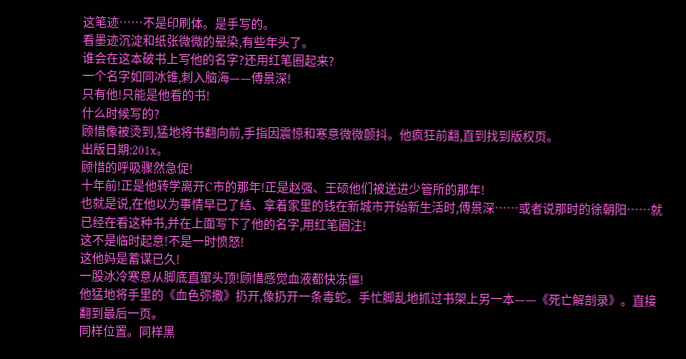这笔迹……不是印刷体。是手写的。
看墨迹沉淀和纸张微微的晕染,有些年头了。
谁会在这本破书上写他的名字?还用红笔圈起来?
一个名字如同冰锥,刺入脑海——傅景深!
只有他!只能是他看的书!
什么时候写的?
顾惜像被烫到,猛地将书翻向前,手指因震惊和寒意微微颤抖。他疯狂前翻,直到找到版权页。
出版日期:201x。
顾惜的呼吸骤然急促!
十年前!正是他转学离开C市的那年!正是赵强、王硕他们被送进少管所的那年!
也就是说,在他以为事情早已了结、拿着家里的钱在新城市开始新生活时,傅景深……或者说那时的徐朝阳……就已经在看这种书,并在上面写下了他的名字,用红笔圈注!
这不是临时起意!不是一时愤怒!
这他妈是蓄谋已久!
一股冰冷寒意从脚底直窜头顶!顾惜感觉血液都快冻僵!
他猛地将手里的《血色弥撒》扔开,像扔开一条毒蛇。手忙脚乱地抓过书架上另一本——《死亡解剖录》。直接翻到最后一页。
同样位置。同样黑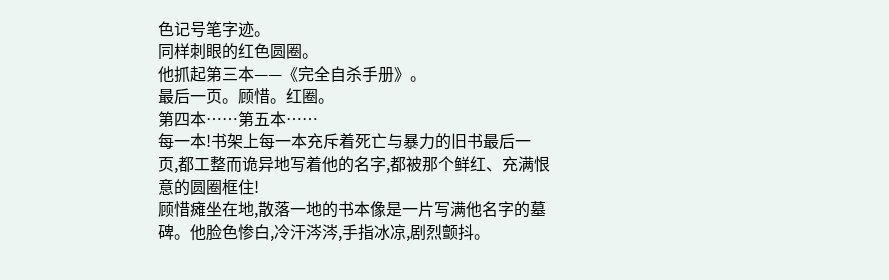色记号笔字迹。
同样刺眼的红色圆圈。
他抓起第三本——《完全自杀手册》。
最后一页。顾惜。红圈。
第四本……第五本……
每一本!书架上每一本充斥着死亡与暴力的旧书最后一页,都工整而诡异地写着他的名字,都被那个鲜红、充满恨意的圆圈框住!
顾惜瘫坐在地,散落一地的书本像是一片写满他名字的墓碑。他脸色惨白,冷汗涔涔,手指冰凉,剧烈颤抖。